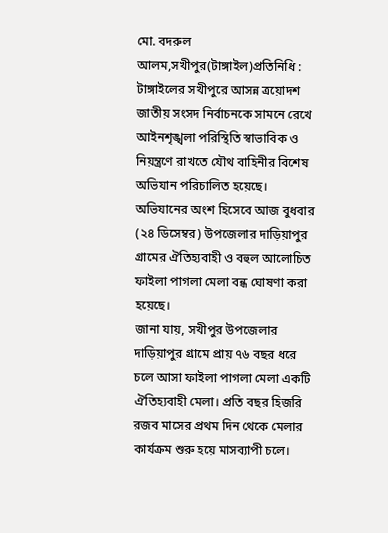মো. বদরুল আলম,সখীপুর(টাঙ্গাইল)প্রতিনিধি :
টাঙ্গাইলের সখীপুরে আসন্ন ত্রয়োদশ জাতীয় সংসদ নির্বাচনকে সামনে রেখে আইনশৃঙ্খলা পরিস্থিতি স্বাভাবিক ও নিয়ন্ত্রণে রাখতে যৌথ বাহিনীর বিশেষ অভিযান পরিচালিত হয়েছে। অভিযানের অংশ হিসেবে আজ বুধবার (২৪ ডিসেম্বর) উপজেলার দাড়িয়াপুর গ্রামের ঐতিহ্যবাহী ও বহুল আলোচিত ফাইলা পাগলা মেলা বন্ধ ঘোষণা করা হয়েছে।
জানা যায়, সখীপুর উপজেলার দাড়িয়াপুর গ্রামে প্রায় ৭৬ বছর ধরে চলে আসা ফাইলা পাগলা মেলা একটি ঐতিহ্যবাহী মেলা। প্রতি বছর হিজরি রজব মাসের প্রথম দিন থেকে মেলার কার্যক্রম শুরু হয়ে মাসব্যাপী চলে।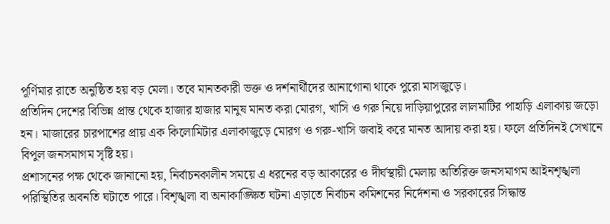পূর্ণিমার রাতে অনুষ্ঠিত হয় বড় মেলা। তবে মানতকারী ভক্ত ও দর্শনার্থীদের আনাগোনা থাকে পুরো মাসজুড়ে।
প্রতিদিন দেশের বিভিন্ন প্রান্ত থেকে হাজার হাজার মানুষ মানত করা মোরগ, খাসি ও গরু নিয়ে দাড়িয়াপুরের লালমাটির পাহাড়ি এলাকায় জড়ো হন। মাজারের চারপাশের প্রায় এক কিলোমিটার এলাকাজুড়ে মোরগ ও গরু-খাসি জবাই করে মানত আদায় করা হয়। ফলে প্রতিদিনই সেখানে বিপুল জনসমাগম সৃষ্টি হয়।
প্রশাসনের পক্ষ থেকে জানানো হয়, নির্বাচনকালীন সময়ে এ ধরনের বড় আকারের ও দীর্ঘস্থায়ী মেলায় অতিরিক্ত জনসমাগম আইনশৃঙ্খলা পরিস্থিতির অবনতি ঘটাতে পারে। বিশৃঙ্খলা বা অনাকাঙ্ক্ষিত ঘটনা এড়াতে নির্বাচন কমিশনের নির্দেশনা ও সরকারের সিদ্ধান্ত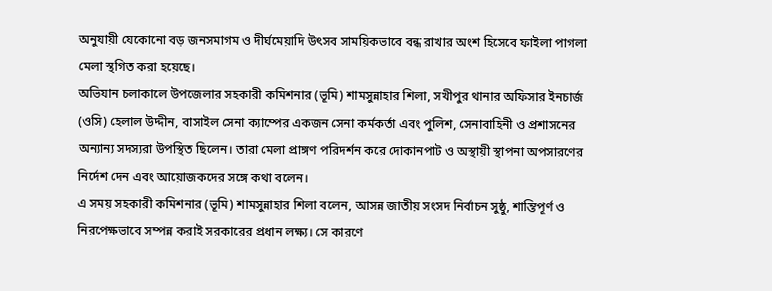অনুযায়ী যেকোনো বড় জনসমাগম ও দীর্ঘমেয়াদি উৎসব সাময়িকভাবে বন্ধ রাখার অংশ হিসেবে ফাইলা পাগলা মেলা স্থগিত করা হয়েছে।
অভিযান চলাকালে উপজেলার সহকারী কমিশনার (ভূমি) শামসুন্নাহার শিলা, সখীপুর থানার অফিসার ইনচার্জ (ওসি) হেলাল উদ্দীন, বাসাইল সেনা ক্যাম্পের একজন সেনা কর্মকর্তা এবং পুলিশ, সেনাবাহিনী ও প্রশাসনের অন্যান্য সদস্যরা উপস্থিত ছিলেন। তারা মেলা প্রাঙ্গণ পরিদর্শন করে দোকানপাট ও অস্থায়ী স্থাপনা অপসারণের নির্দেশ দেন এবং আয়োজকদের সঙ্গে কথা বলেন।
এ সময় সহকারী কমিশনার (ভূমি) শামসুন্নাহার শিলা বলেন, আসন্ন জাতীয় সংসদ নির্বাচন সুষ্ঠু, শান্তিপূর্ণ ও নিরপেক্ষভাবে সম্পন্ন করাই সরকারের প্রধান লক্ষ্য। সে কারণে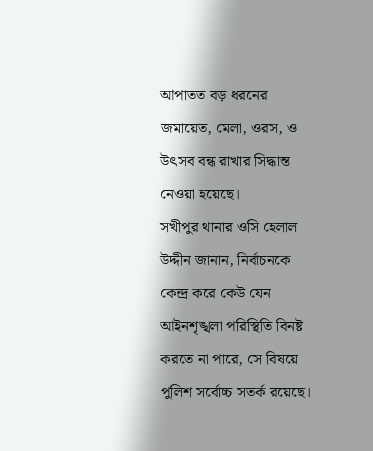আপাতত বড় ধরনের জমায়েত, মেলা, ওরস, ও উৎসব বন্ধ রাখার সিদ্ধান্ত নেওয়া হয়েছে।
সখীপুর থানার ওসি হেলাল উদ্দীন জানান, নির্বাচনকে কেন্দ্র করে কেউ যেন আইনশৃঙ্খলা পরিস্থিতি বিনষ্ট করতে না পারে, সে বিষয়ে পুলিশ সর্বোচ্চ সতর্ক রয়েছে।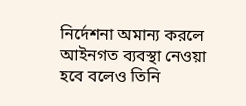নির্দেশনা অমান্য করলে আইনগত ব্যবস্থা নেওয়া হবে বলেও তিনি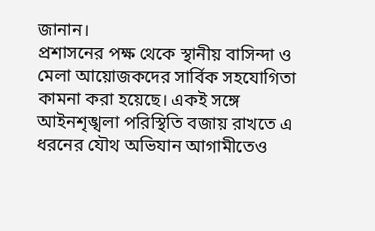জানান।
প্রশাসনের পক্ষ থেকে স্থানীয় বাসিন্দা ও মেলা আয়োজকদের সার্বিক সহযোগিতা কামনা করা হয়েছে। একই সঙ্গে আইনশৃঙ্খলা পরিস্থিতি বজায় রাখতে এ ধরনের যৌথ অভিযান আগামীতেও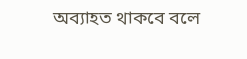অব্যাহত থাকবে বলে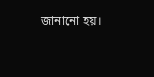জানানো হয়।